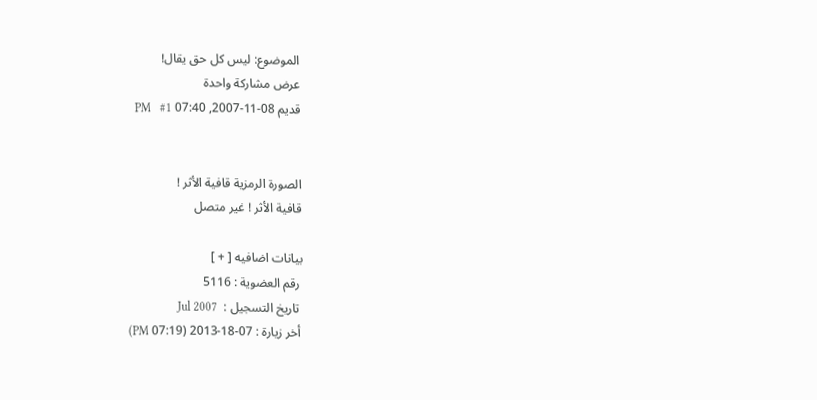الموضوع: ليس كل حق يقال!
عرض مشاركة واحدة
قديم 08-11-2007, 07:40 PM   #1


الصورة الرمزية قافية الأثر !
قافية الأثر ! غير متصل

بيانات اضافيه [ + ]
 رقم العضوية : 5116
 تاريخ التسجيل :  Jul 2007
 أخر زيارة : 07-18-2013 (07:19 PM)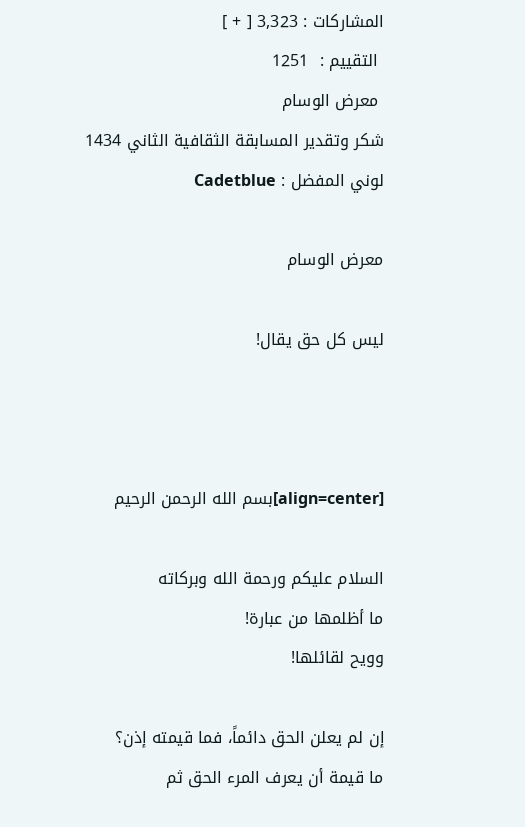المشاركات : 3,323 [ + ]
 التقييم :  1251
 معرض الوسام
شكر وتقدير المسابقة الثقافية الثاني 1434
لوني المفضل : Cadetblue

معرض الوسام

ليس كل حق يقال!



[align=center]بسم الله الرحمن الرحيم

السلام عليكم ورحمة الله وبركاته
ما أظلمها من عبارة!
وويح لقائلها!

إن لم يعلن الحق دائماً، فما قيمته إذن؟
ما قيمة أن يعرف المرء الحق ثم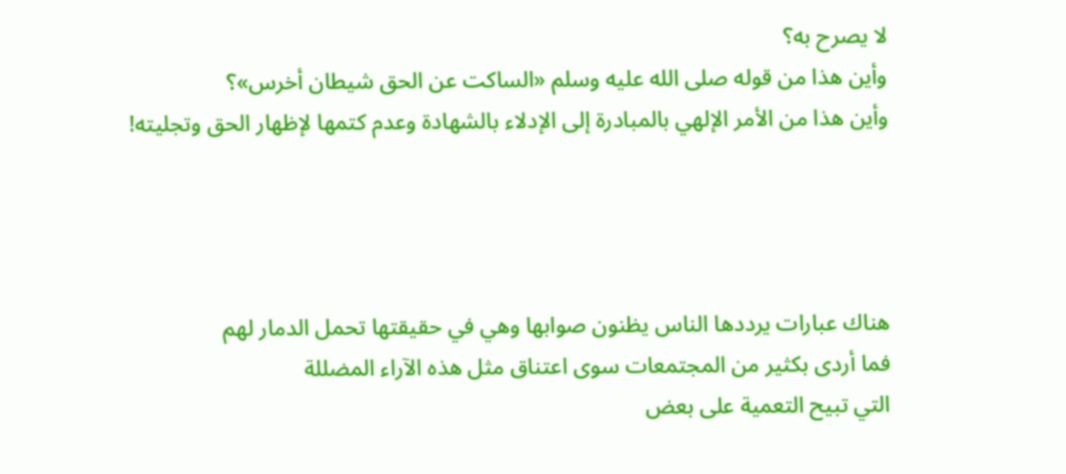لا يصرح به؟
وأين هذا من قوله صلى الله عليه وسلم «الساكت عن الحق شيطان أخرس»؟
وأين هذا من الأمر الإلهي بالمبادرة إلى الإدلاء بالشهادة وعدم كتمها لإظهار الحق وتجليته!




هناك عبارات يرددها الناس يظنون صوابها وهي في حقيقتها تحمل الدمار لهم
فما أردى بكثير من المجتمعات سوى اعتناق مثل هذه الآراء المضللة
التي تبيح التعمية على بعض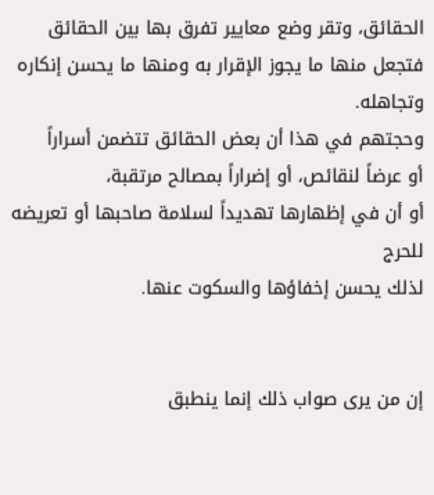الحقائق، وتقر وضع معايير تفرق بها بين الحقائق
فتجعل منها ما يجوز الإقرار به ومنها ما يحسن إنكاره وتجاهله.
وحجتهم في هذا أن بعض الحقائق تتضمن أسراراً
أو عرضاً لنقائص، أو إضراراً بمصالح مرتقبة،
أو أن في إظهارها تهديداً لسلامة صاحبها أو تعريضه للحرج
لذلك يحسن إخفاؤها والسكوت عنها.


إن من يرى صواب ذلك إنما ينطبق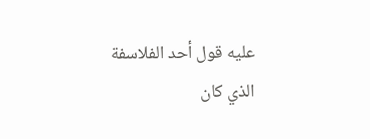عليه قول أحد الفلاسفة الذي كان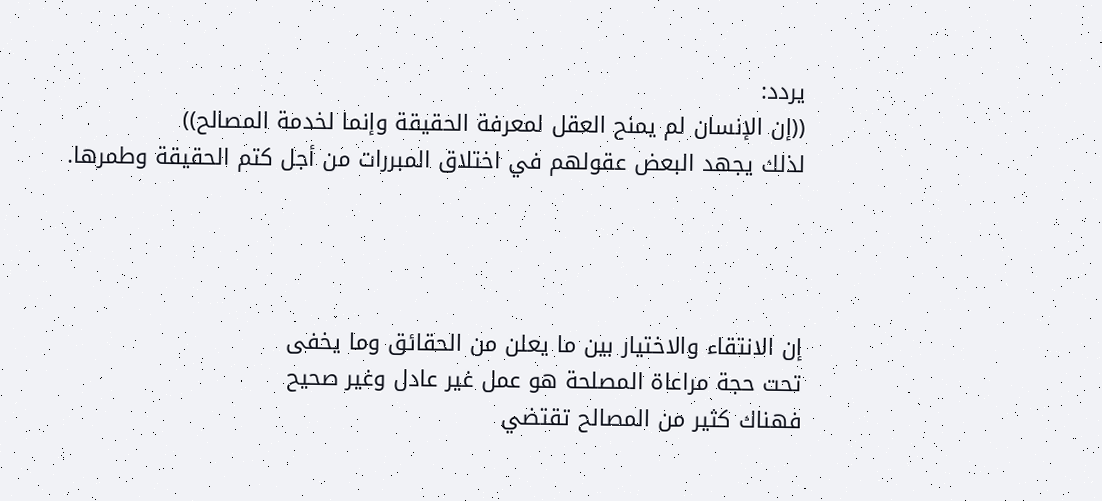يردد:
((إن الإنسان لم يمنح العقل لمعرفة الحقيقة وإنما لخدمة المصالح))
لذلك يجهد البعض عقولهم في اختلاق المبررات من أجل كتم الحقيقة وطمرها.




إن الانتقاء والاختيار بين ما يعلن من الحقائق وما يخفى
تحت حجة مراعاة المصلحة هو عمل غير عادل وغير صحيح
فهناك كثير من المصالح تقتضي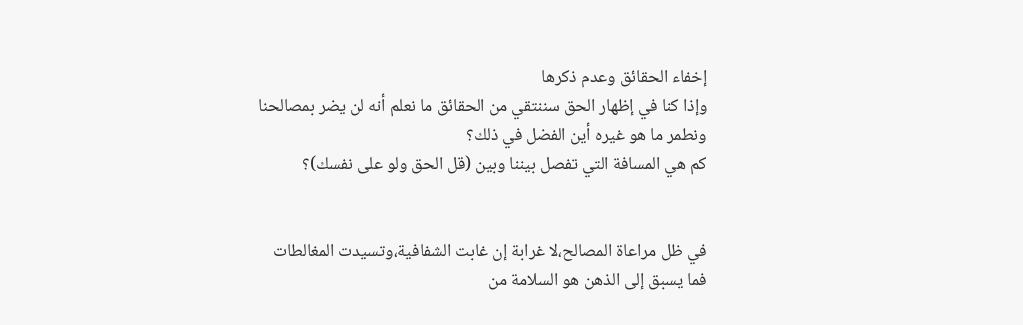إخفاء الحقائق وعدم ذكرها
وإذا كنا في إظهار الحق سننتقي من الحقائق ما نعلم أنه لن يضر بمصالحنا
ونطمر ما هو غيره أين الفضل في ذلك؟
كم هي المسافة التي تفصل بيننا وبين (قل الحق ولو على نفسك)؟


في ظل مراعاة المصالح،لا غرابة إن غابت الشفافية،وتسيدت المغالطات
فما يسبق إلى الذهن هو السلامة من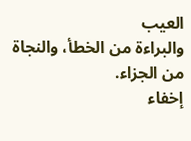العيب
والبراءة من الخطأ، والنجاة من الجزاء.
إخفاء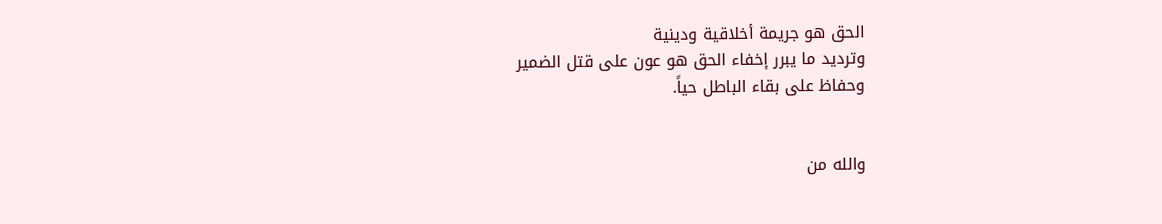الحق هو جريمة أخلاقية ودينية
وترديد ما يبرر إخفاء الحق هو عون على قتل الضمير
وحفاظ على بقاء الباطل حياً.


والله من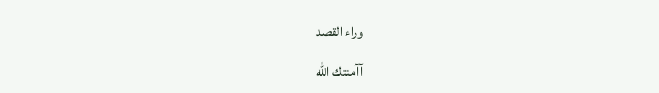وراء القصد

آآمنتك الله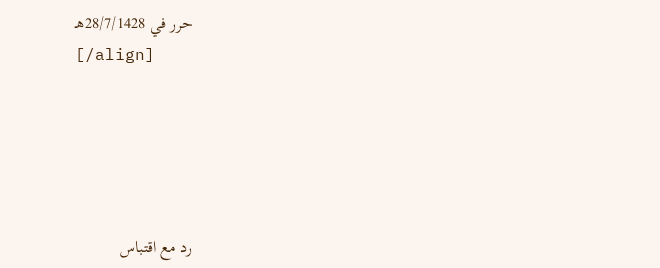حرر في 28/7/1428هـ
[/align]





رد مع اقتباس